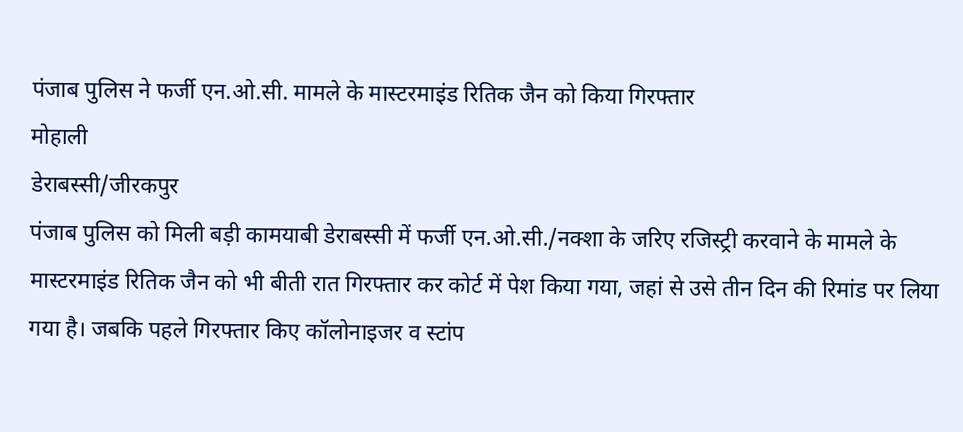पंजाब पुलिस ने फर्जी एन.ओ.सी. मामले के मास्टरमाइंड रितिक जैन को किया गिरफ्तार
मोहाली
डेराबस्सी/जीरकपुर
पंजाब पुलिस को मिली बड़ी कामयाबी डेराबस्सी में फर्जी एन.ओ.सी./नक्शा के जरिए रजिस्ट्री करवाने के मामले के मास्टरमाइंड रितिक जैन को भी बीती रात गिरफ्तार कर कोर्ट में पेश किया गया, जहां से उसे तीन दिन की रिमांड पर लिया गया है। जबकि पहले गिरफ्तार किए कॉलोनाइजर व स्टांप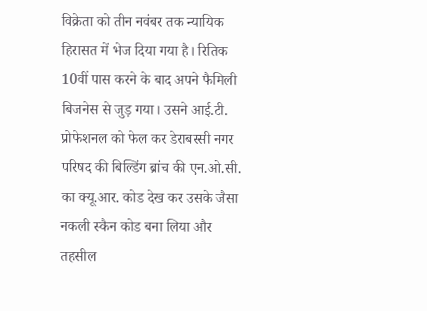विक्रेता को तीन नवंबर तक न्यायिक हिरासत में भेज दिया गया है। रितिक 10वीं पास करने के बाद अपने फैमिली बिजनेस से जुड़ गया। उसने आई.टी. प्रोफेशनल को फेल कर डेराबस्सी नगर परिषद की बिल्डिंग ब्रांच की एन.ओ.सी. का क्यू.आर. कोड देख कर उसके जैसा नकली स्कैन कोड बना लिया और तहसील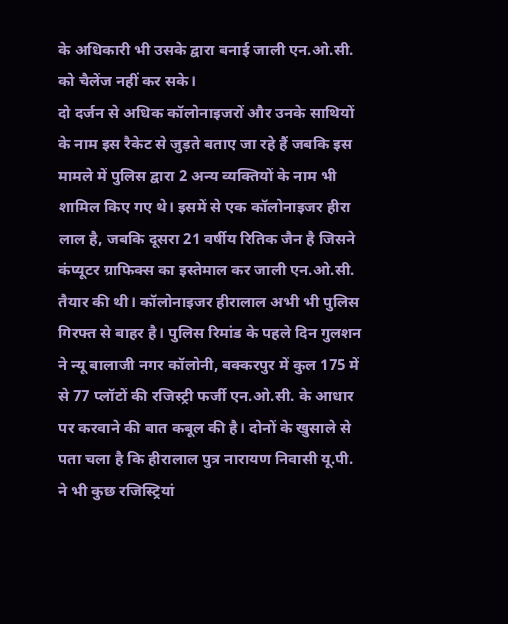के अधिकारी भी उसके द्वारा बनाई जाली एन.ओ.सी. को चैलेंज नहीं कर सके।
दो दर्जन से अधिक कॉलोनाइजरों और उनके साथियों के नाम इस रैकेट से जुड़ते बताए जा रहे हैं जबकि इस मामले में पुलिस द्वारा 2 अन्य व्यक्तियों के नाम भी शामिल किए गए थे। इसमें से एक कॉलोनाइजर हीरा लाल है, जबकि दूसरा 21 वर्षीय रितिक जैन है जिसने कंप्यूटर ग्राफिक्स का इस्तेमाल कर जाली एन.ओ.सी. तैयार की थी। कॉलोनाइजर हीरालाल अभी भी पुलिस गिरफ्त से बाहर है। पुलिस रिमांड के पहले दिन गुलशन ने न्यू बालाजी नगर कॉलोनी, बक्करपुर में कुल 175 में से 77 प्लॉटों की रजिस्ट्री फर्जी एन.ओ.सी. के आधार पर करवाने की बात कबूल की है। दोनों के खुसाले से पता चला है कि हीरालाल पुत्र नारायण निवासी यू.पी. ने भी कुछ रजिस्ट्रियां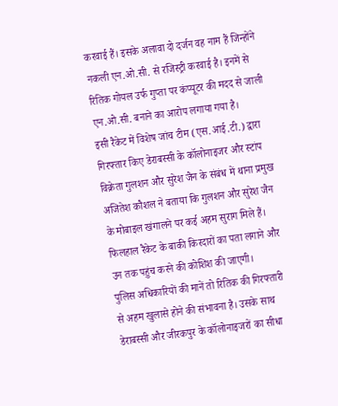करवाई हैं। इसके अलावा दो दर्जन वह नाम हैं जिन्होंने नकली एन.ओ.सी. से रजिस्ट्री करवाई है। इनमें से रितिक गोयल उर्फ गुप्ता पर कंप्यूटर की मदद से जाली एन.ओ.सी. बनाने का आरोप लगाया गया है।
इसी रैकेट में विशेष जांच टीम (एस.आई.टी.) द्वारा गिरफ्तार किए डेराबस्सी के कॉलोनाइजर और स्टांप विक्रेता गुलशन और सुरेश जैन के संबंध में थाना प्रमुख अजितेश कौशल ने बताया कि गुलशन और सुरेश जैन के मोबाइल खंगालने पर कई अहम सुराग मिले हैं। फिलहाल रैकेट के बाकी किरदारों का पता लगाने और उन तक पहुंच करने की कोशिश की जाएगी।
पुलिस अधिकारियों की मानें तो रितिक की गिरफ्तारी से अहम खुलासे होने की संभावना है। उसके साथ डेराबस्सी और जीरकपुर के कॉलोनाइजरों का सीधा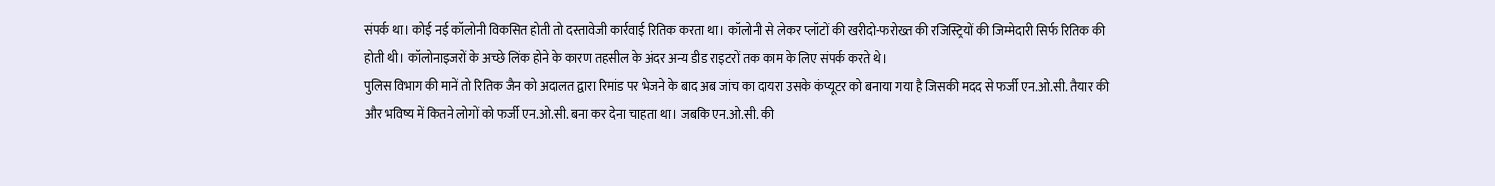संपर्क था। कोई नई कॉलोनी विकसित होती तो दस्तावेजी कार्रवाई रितिक करता था। कॉलोनी से लेकर प्लॉटों की खरीदो-फरोख्त की रजिस्ट्रियों की जिम्मेदारी सिर्फ रितिक की होती थी। कॉलोनाइजरों के अच्छे लिंक होने के कारण तहसील के अंदर अन्य डीड राइटरों तक काम के लिए संपर्क करते थे।
पुलिस विभाग की मानें तो रितिक जैन को अदालत द्वारा रिमांड पर भेजने के बाद अब जांच का दायरा उसके कंप्यूटर को बनाया गया है जिसकी मदद से फर्जी एन.ओ.सी. तैयार की और भविष्य में कितने लोगों को फर्जी एन.ओ.सी. बना कर देना चाहता था। जबकि एन.ओ.सी. की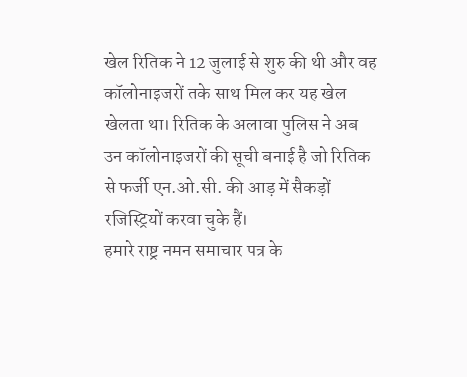खेल रितिक ने 12 जुलाई से शुरु की थी और वह कॉलोनाइजरों तके साथ मिल कर यह खेल खेलता था। रितिक के अलावा पुलिस ने अब उन कॉलोनाइजरों की सूची बनाई है जो रितिक से फर्जी एन.ओ.सी. की आड़ में सैकड़ों रजिस्ट्रियों करवा चुके हैं।
हमारे राष्ट्र नमन समाचार पत्र के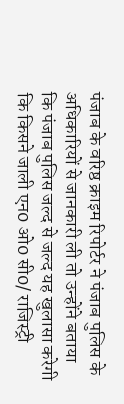पंजाब के वरिष्ठ क्राइम रिपोर्टर ने पंजाब पुलिस के अधिकारियों से जानकारी ली तो उन्होंने बताया कि पंजाब पुलिस जल्द से जल्द यह खुलासा करेगी कि किसने जाली एन0 ओ0 सी0/ राजिस्ट्री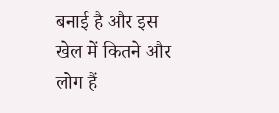बनाई है और इस खेल में कितने और लोग हैं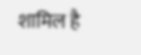शामिल है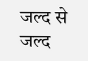जल्द से जल्द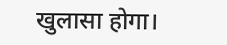खुलासा होगा।